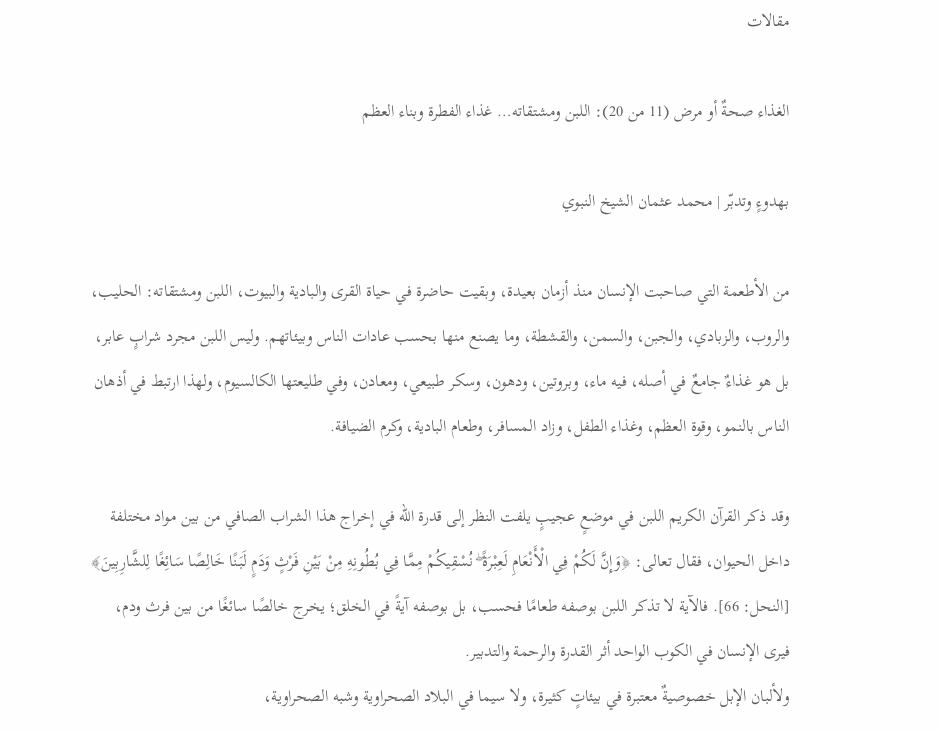مقالات

الغذاء صحةٌ أو مرض (11 من 20): اللبن ومشتقاته… غذاء الفطرة وبناء العظم

بهدوءٍ وتدبّر | محمد عثمان الشيخ النبوي

من الأطعمة التي صاحبت الإنسان منذ أزمان بعيدة، وبقيت حاضرة في حياة القرى والبادية والبيوت، اللبن ومشتقاته: الحليب، والروب، والزبادي، والجبن، والسمن، والقشطة، وما يصنع منها بحسب عادات الناس وبيئاتهم. وليس اللبن مجرد شرابٍ عابر، بل هو غذاءٌ جامعٌ في أصله، فيه ماء، وبروتين، ودهون، وسكر طبيعي، ومعادن، وفي طليعتها الكالسيوم، ولهذا ارتبط في أذهان الناس بالنمو، وقوة العظم، وغذاء الطفل، وزاد المسافر، وطعام البادية، وكرم الضيافة.

وقد ذكر القرآن الكريم اللبن في موضعٍ عجيبٍ يلفت النظر إلى قدرة الله في إخراج هذا الشراب الصافي من بين مواد مختلفة داخل الحيوان، فقال تعالى: ﴿وَإِنَّ لَكُمْ فِي الْأَنْعَامِ لَعِبْرَةً ۖ نُسْقِيكُمْ مِمَّا فِي بُطُونِهِ مِنْ بَيْنِ فَرْثٍ وَدَمٍ لَبَنًا خَالِصًا سَائِغًا لِلشَّارِبِينَ﴾ [النحل: 66]. فالآية لا تذكر اللبن بوصفه طعامًا فحسب، بل بوصفه آيةً في الخلق؛ يخرج خالصًا سائغًا من بين فرث ودم، فيرى الإنسان في الكوب الواحد أثر القدرة والرحمة والتدبير.
ولألبان الإبل خصوصيةٌ معتبرة في بيئاتٍ كثيرة، ولا سيما في البلاد الصحراوية وشبه الصحراوية،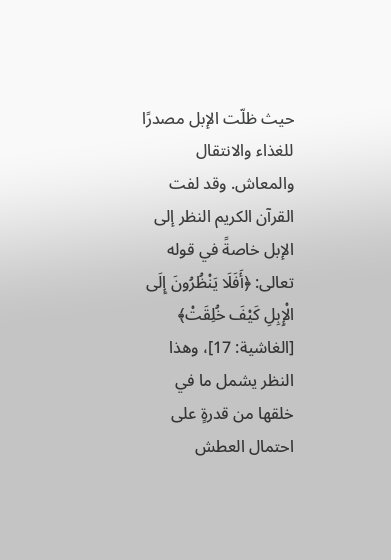حيث ظلّت الإبل مصدرًا للغذاء والانتقال والمعاش. وقد لفت القرآن الكريم النظر إلى الإبل خاصةً في قوله تعالى: ﴿أَفَلَا يَنْظُرُونَ إِلَى الْإِبِلِ كَيْفَ خُلِقَتْ﴾ [الغاشية: 17]، وهذا النظر يشمل ما في خلقها من قدرةٍ على احتمال العطش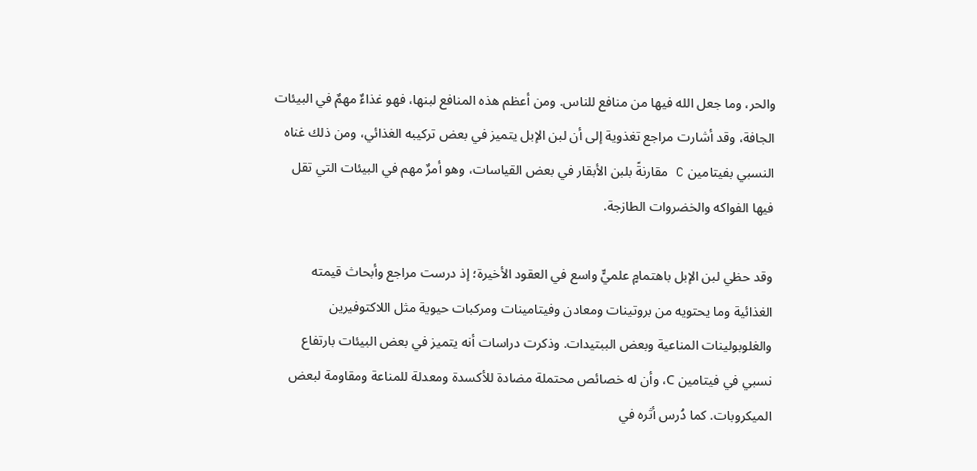والحر، وما جعل الله فيها من منافع للناس. ومن أعظم هذه المنافع لبنها، فهو غذاءٌ مهمٌ في البيئات الجافة، وقد أشارت مراجع تغذوية إلى أن لبن الإبل يتميز في بعض تركيبه الغذائي، ومن ذلك غناه النسبي بفيتامين C مقارنةً بلبن الأبقار في بعض القياسات، وهو أمرٌ مهم في البيئات التي تقل فيها الفواكه والخضروات الطازجة.

وقد حظي لبن الإبل باهتمامٍ علميٍّ واسع في العقود الأخيرة؛ إذ درست مراجع وأبحاث قيمته الغذائية وما يحتويه من بروتينات ومعادن وفيتامينات ومركبات حيوية مثل اللاكتوفيرين والغلوبولينات المناعية وبعض الببتيدات. وذكرت دراسات أنه يتميز في بعض البيئات بارتفاع نسبي في فيتامين C، وأن له خصائص محتملة مضادة للأكسدة ومعدلة للمناعة ومقاومة لبعض الميكروبات. كما دُرس أثره في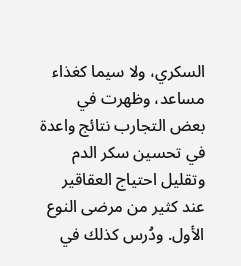السكري، ولا سيما كغذاء مساعد، وظهرت في بعض التجارب نتائج واعدة في تحسين سكر الدم وتقليل احتياج العقاقير عند كثير من مرضى النوع الأول. ودُرس كذلك في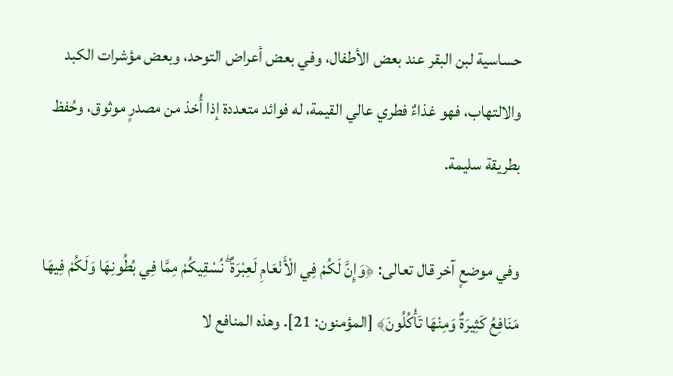حساسية لبن البقر عند بعض الأطفال، وفي بعض أعراض التوحد، وبعض مؤشرات الكبد والالتهاب، فهو غذاءٌ فطري عالي القيمة، له فوائد متعددة إذا أُخذ من مصدرٍ موثوق، وحُفظ بطريقة سليمة.

وفي موضعٍ آخر قال تعالى: ﴿وَإِنَّ لَكُمْ فِي الْأَنْعَامِ لَعِبْرَةً ۖ نُسْقِيكُمْ مِمَّا فِي بُطُونِهَا وَلَكُمْ فِيهَا مَنَافِعُ كَثِيرَةٌ وَمِنْهَا تَأْكُلُونَ﴾ [المؤمنون: 21]. وهذه المنافع لا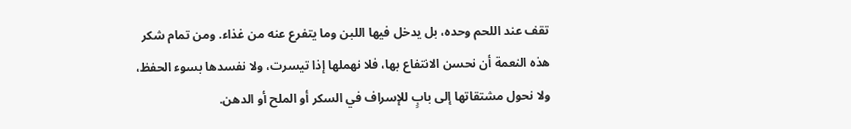تقف عند اللحم وحده، بل يدخل فيها اللبن وما يتفرع عنه من غذاء. ومن تمام شكر هذه النعمة أن نحسن الانتفاع بها، فلا نهملها إذا تيسرت، ولا نفسدها بسوء الحفظ، ولا نحول مشتقاتها إلى بابٍ للإسراف في السكر أو الملح أو الدهن.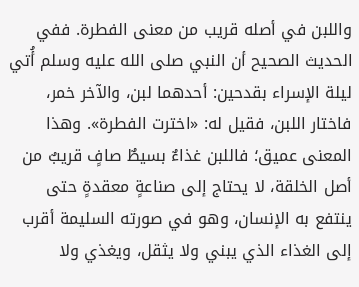واللبن في أصله قريب من معنى الفطرة. ففي الحديث الصحيح أن النبي صلى الله عليه وسلم أُتي ليلة الإسراء بقدحين: أحدهما لبن، والآخر خمر، فاختار اللبن، فقيل له: «اخترت الفطرة». وهذا المعنى عميق؛ فاللبن غذاءٌ بسيطٌ صافٍ قريبٌ من أصل الخلقة، لا يحتاج إلى صناعةٍ معقدةٍ حتى ينتفع به الإنسان، وهو في صورته السليمة أقرب إلى الغذاء الذي يبني ولا يثقل، ويغذي ولا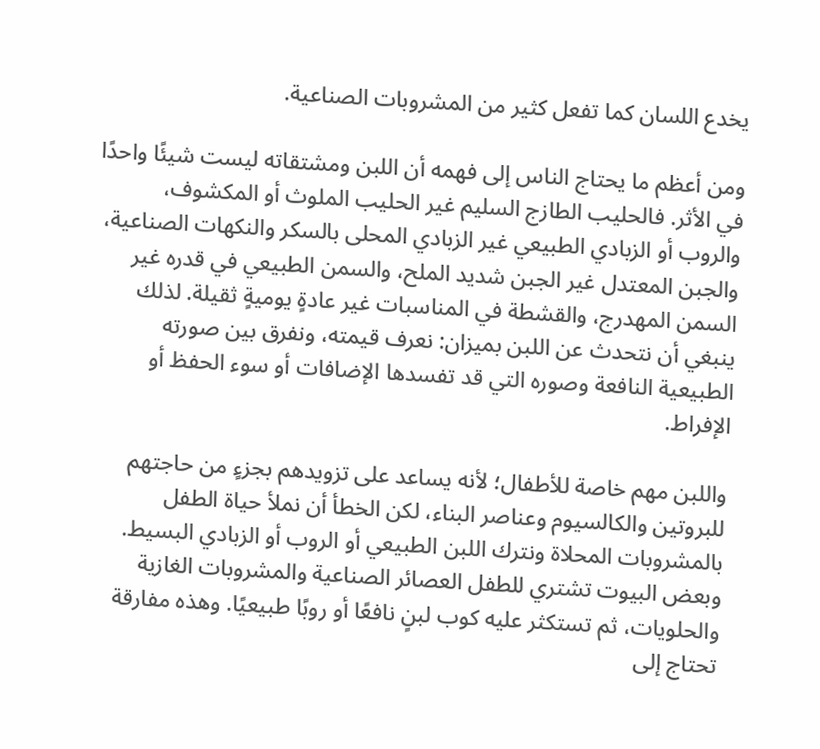يخدع اللسان كما تفعل كثير من المشروبات الصناعية.

ومن أعظم ما يحتاج الناس إلى فهمه أن اللبن ومشتقاته ليست شيئًا واحدًا في الأثر. فالحليب الطازج السليم غير الحليب الملوث أو المكشوف، والروب أو الزبادي الطبيعي غير الزبادي المحلى بالسكر والنكهات الصناعية، والجبن المعتدل غير الجبن شديد الملح، والسمن الطبيعي في قدره غير السمن المهدرج، والقشطة في المناسبات غير عادةٍ يوميةٍ ثقيلة. لذلك ينبغي أن نتحدث عن اللبن بميزان: نعرف قيمته، ونفرق بين صورته الطبيعية النافعة وصوره التي قد تفسدها الإضافات أو سوء الحفظ أو الإفراط.

واللبن مهم خاصة للأطفال؛ لأنه يساعد على تزويدهم بجزءٍ من حاجتهم للبروتين والكالسيوم وعناصر البناء، لكن الخطأ أن نملأ حياة الطفل بالمشروبات المحلاة ونترك اللبن الطبيعي أو الروب أو الزبادي البسيط. وبعض البيوت تشتري للطفل العصائر الصناعية والمشروبات الغازية والحلويات، ثم تستكثر عليه كوب لبنٍ نافعًا أو روبًا طبيعيًا. وهذه مفارقة تحتاج إلى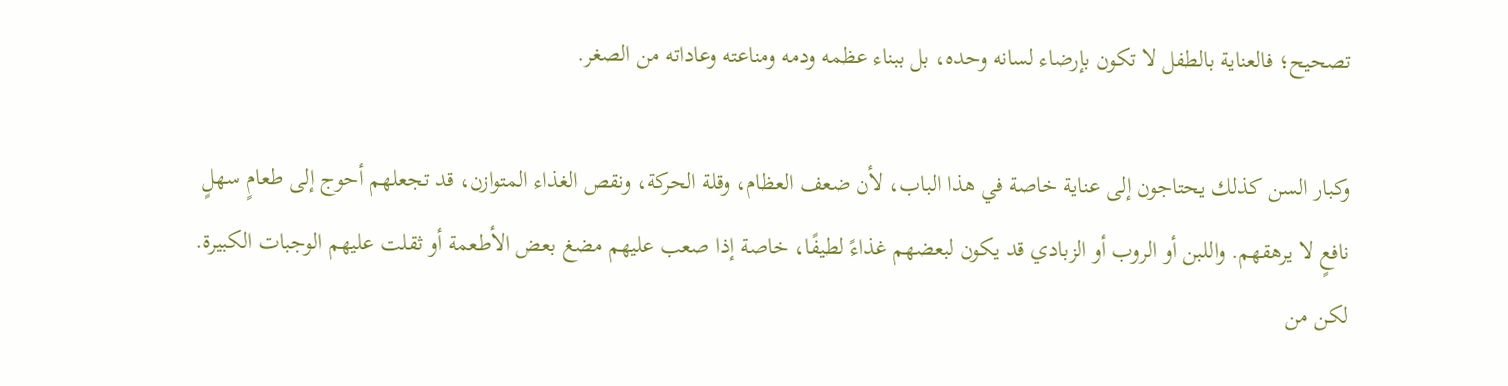تصحيح؛ فالعناية بالطفل لا تكون بإرضاء لسانه وحده، بل ببناء عظمه ودمه ومناعته وعاداته من الصغر.

وكبار السن كذلك يحتاجون إلى عناية خاصة في هذا الباب، لأن ضعف العظام، وقلة الحركة، ونقص الغذاء المتوازن، قد تجعلهم أحوج إلى طعامٍ سهلٍ نافعٍ لا يرهقهم. واللبن أو الروب أو الزبادي قد يكون لبعضهم غذاءً لطيفًا، خاصة إذا صعب عليهم مضغ بعض الأطعمة أو ثقلت عليهم الوجبات الكبيرة. لكن من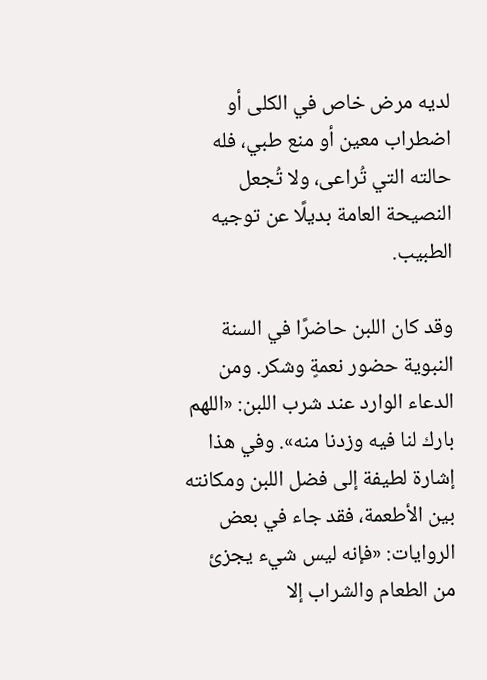لديه مرض خاص في الكلى أو اضطراب معين أو منع طبي، فله حالته التي تُراعى، ولا تُجعل النصيحة العامة بديلًا عن توجيه الطبيب.

وقد كان اللبن حاضرًا في السنة النبوية حضور نعمةٍ وشكر. ومن الدعاء الوارد عند شرب اللبن: «اللهم بارك لنا فيه وزدنا منه». وفي هذا إشارة لطيفة إلى فضل اللبن ومكانته بين الأطعمة، فقد جاء في بعض الروايات: «فإنه ليس شيء يجزئ من الطعام والشراب إلا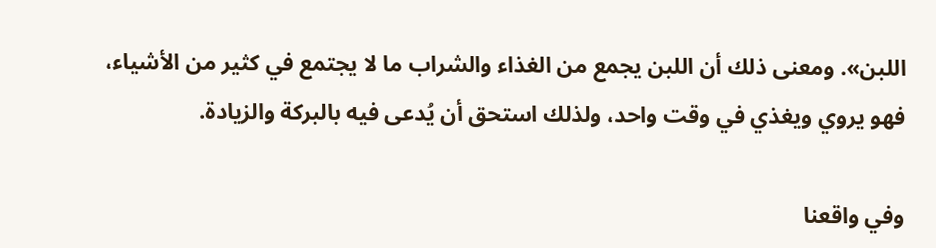اللبن». ومعنى ذلك أن اللبن يجمع من الغذاء والشراب ما لا يجتمع في كثير من الأشياء، فهو يروي ويغذي في وقت واحد، ولذلك استحق أن يُدعى فيه بالبركة والزيادة.

وفي واقعنا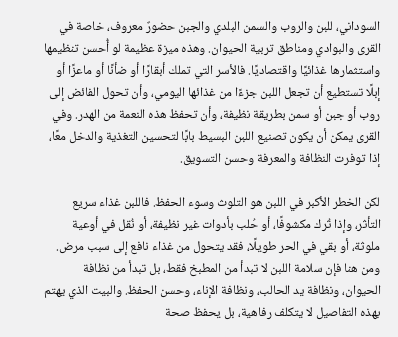السوداني، للبن والروب والسمن البلدي والجبن حضورٌ معروف، خاصة في القرى والبوادي ومناطق تربية الحيوان. وهذه ميزة عظيمة لو أُحسن تنظيمها واستثمارها غذائيًا واقتصاديًا. فالأسر التي تملك أبقارًا أو ضأنًا أو ماعزًا أو إبلًا تستطيع أن تجعل اللبن جزءًا من غذائها اليومي، وأن تحول الفائض إلى روب أو جبن أو سمن بطريقة نظيفة، وأن تحفظ هذه النعمة من الهدر. وفي القرى يمكن أن يكون تصنيع اللبن البسيط بابًا لتحسين التغذية والدخل معًا، إذا توفرت النظافة والمعرفة وحسن التسويق.

لكن الخطر الأكبر في اللبن هو التلوث وسوء الحفظ. فاللبن غذاء سريع التأثر، وإذا تُرك مكشوفًا، أو حُلب بأدوات غير نظيفة، أو نُقل في أوعية ملوثة، أو بقي في الحر طويلًا، فقد يتحول من غذاء نافع إلى سبب مرض. ومن هنا فإن سلامة اللبن لا تبدأ من المطبخ فقط، بل تبدأ من نظافة الحيوان، ونظافة يد الحالب، ونظافة الإناء، وحسن الحفظ. والبيت الذي يهتم بهذه التفاصيل لا يتكلف رفاهية، بل يحفظ صحة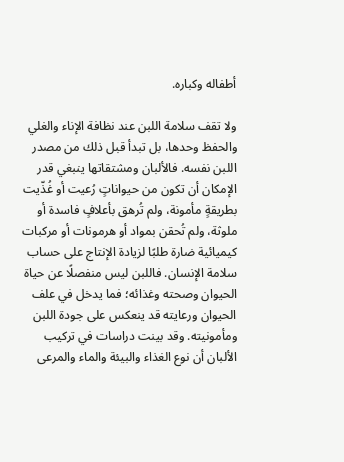أطفاله وكباره.

ولا تقف سلامة اللبن عند نظافة الإناء والغلي والحفظ وحدها، بل تبدأ قبل ذلك من مصدر اللبن نفسه. فالألبان ومشتقاتها ينبغي قدر الإمكان أن تكون من حيواناتٍ رُعيت أو غُذّيت بطريقةٍ مأمونة، ولم تُرهق بأعلافٍ فاسدة أو ملوثة، ولم تُحقن بمواد أو هرمونات أو مركبات كيميائية ضارة طلبًا لزيادة الإنتاج على حساب سلامة الإنسان. فاللبن ليس منفصلًا عن حياة الحيوان وصحته وغذائه؛ فما يدخل في علف الحيوان ورعايته قد ينعكس على جودة اللبن ومأمونيته. وقد بينت دراسات في تركيب الألبان أن نوع الغذاء والبيئة والماء والمرعى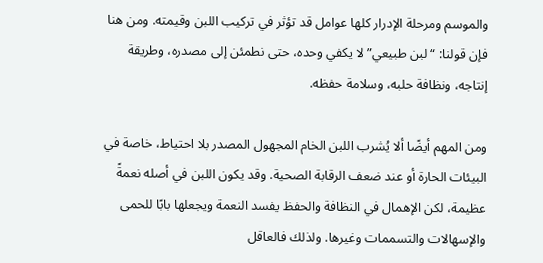والموسم ومرحلة الإدرار كلها عوامل قد تؤثر في تركيب اللبن وقيمته. ومن هنا فإن قولنا: “لبن طبيعي” لا يكفي وحده، حتى نطمئن إلى مصدره، وطريقة إنتاجه، ونظافة حلبه، وسلامة حفظه.

ومن المهم أيضًا ألا يُشرب اللبن الخام المجهول المصدر بلا احتياط، خاصة في البيئات الحارة أو عند ضعف الرقابة الصحية. وقد يكون اللبن في أصله نعمةً عظيمة، لكن الإهمال في النظافة والحفظ يفسد النعمة ويجعلها بابًا للحمى والإسهالات والتسممات وغيرها. ولذلك فالعاقل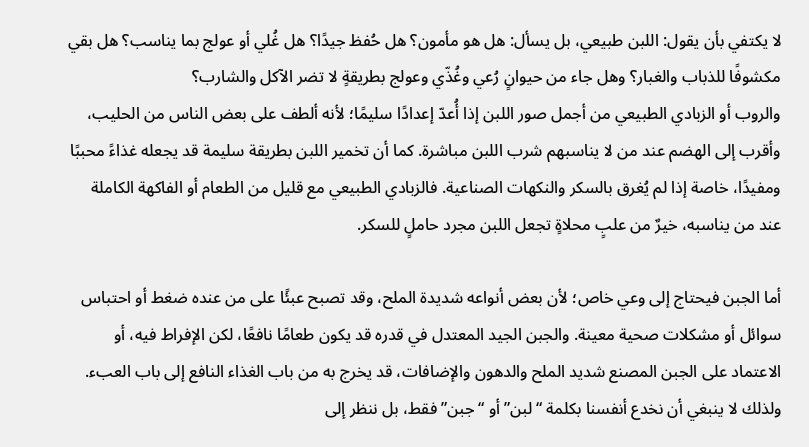لا يكتفي بأن يقول: اللبن طبيعي، بل يسأل: هل هو مأمون؟ هل حُفظ جيدًا؟ هل غُلي أو عولج بما يناسب؟ هل بقي مكشوفًا للذباب والغبار؟ وهل جاء من حيوانٍ رُعي وغُذّي وعولج بطريقةٍ لا تضر الآكل والشارب؟
والروب أو الزبادي الطبيعي من أجمل صور اللبن إذا أُعدّ إعدادًا سليمًا؛ لأنه ألطف على بعض الناس من الحليب، وأقرب إلى الهضم عند من لا يناسبهم شرب اللبن مباشرة. كما أن تخمير اللبن بطريقة سليمة قد يجعله غذاءً محببًا ومفيدًا، خاصة إذا لم يُغرق بالسكر والنكهات الصناعية. فالزبادي الطبيعي مع قليل من الطعام أو الفاكهة الكاملة عند من يناسبه، خيرٌ من علبٍ محلاةٍ تجعل اللبن مجرد حاملٍ للسكر.

أما الجبن فيحتاج إلى وعي خاص؛ لأن بعض أنواعه شديدة الملح، وقد تصبح عبئًا على من عنده ضغط أو احتباس سوائل أو مشكلات صحية معينة. والجبن الجيد المعتدل في قدره قد يكون طعامًا نافعًا، لكن الإفراط فيه، أو الاعتماد على الجبن المصنع شديد الملح والدهون والإضافات، قد يخرج به من باب الغذاء النافع إلى باب العبء. ولذلك لا ينبغي أن نخدع أنفسنا بكلمة “لبن” أو “جبن” فقط، بل ننظر إلى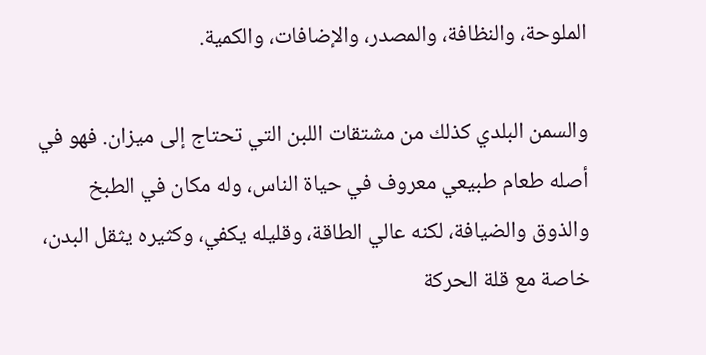الملوحة، والنظافة، والمصدر، والإضافات، والكمية.

والسمن البلدي كذلك من مشتقات اللبن التي تحتاج إلى ميزان. فهو في أصله طعام طبيعي معروف في حياة الناس، وله مكان في الطبخ والذوق والضيافة، لكنه عالي الطاقة، وقليله يكفي، وكثيره يثقل البدن، خاصة مع قلة الحركة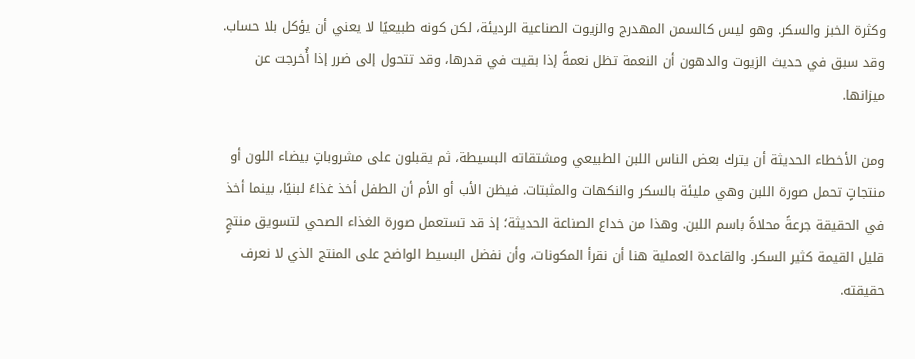وكثرة الخبز والسكر. وهو ليس كالسمن المهدرج والزيوت الصناعية الرديئة، لكن كونه طبيعيًا لا يعني أن يؤكل بلا حساب. وقد سبق في حديث الزيوت والدهون أن النعمة تظل نعمةً إذا بقيت في قدرها، وقد تتحول إلى ضرر إذا أُخرجت عن ميزانها.

ومن الأخطاء الحديثة أن يترك بعض الناس اللبن الطبيعي ومشتقاته البسيطة، ثم يقبلون على مشروباتٍ بيضاء اللون أو منتجاتٍ تحمل صورة اللبن وهي مليئة بالسكر والنكهات والمثبتات. فيظن الأب أو الأم أن الطفل أخذ غذاءً لبنيًا، بينما أخذ في الحقيقة جرعةً محلاةً باسم اللبن. وهذا من خداع الصناعة الحديثة؛ إذ قد تستعمل صورة الغذاء الصحي لتسويق منتجٍ قليل القيمة كثير السكر. والقاعدة العملية هنا أن نقرأ المكونات، وأن نفضل البسيط الواضح على المنتج الذي لا نعرف حقيقته.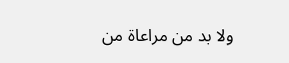ولا بد من مراعاة من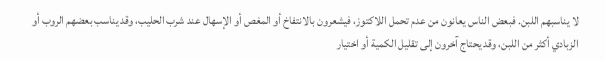لا يناسبهم اللبن. فبعض الناس يعانون من عدم تحمل اللاكتوز، فيشعرون بالانتفاخ أو المغص أو الإسهال عند شرب الحليب، وقد يناسب بعضهم الروب أو الزبادي أكثر من اللبن، وقد يحتاج آخرون إلى تقليل الكمية أو اختيار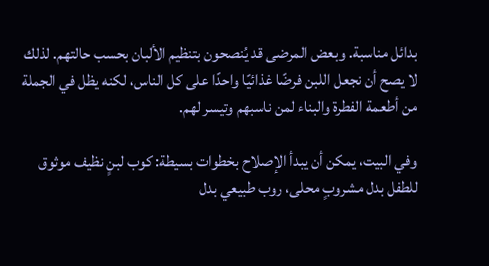بدائل مناسبة. وبعض المرضى قد يُنصحون بتنظيم الألبان بحسب حالتهم. لذلك لا يصح أن نجعل اللبن فرضًا غذائيًا واحدًا على كل الناس، لكنه يظل في الجملة من أطعمة الفطرة والبناء لمن ناسبهم وتيسر لهم.

وفي البيت، يمكن أن يبدأ الإصلاح بخطوات بسيطة: كوب لبنٍ نظيف موثوق للطفل بدل مشروبٍ محلى، روب طبيعي بدل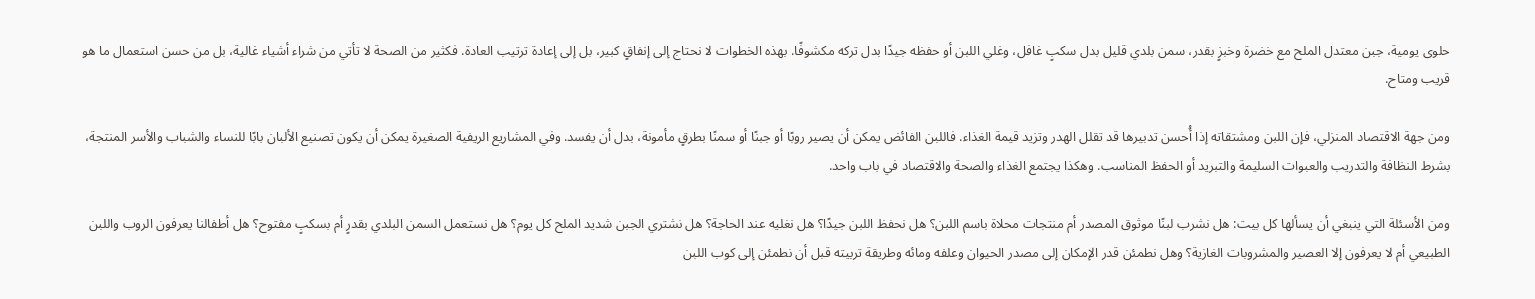حلوى يومية، جبن معتدل الملح مع خضرة وخبزٍ بقدر، سمن بلدي قليل بدل سكبٍ غافل، وغلي اللبن أو حفظه جيدًا بدل تركه مكشوفًا. بهذه الخطوات لا نحتاج إلى إنفاقٍ كبير، بل إلى إعادة ترتيب العادة. فكثير من الصحة لا تأتي من شراء أشياء غالية، بل من حسن استعمال ما هو قريب ومتاح.

ومن جهة الاقتصاد المنزلي، فإن اللبن ومشتقاته إذا أُحسن تدبيرها قد تقلل الهدر وتزيد قيمة الغذاء. فاللبن الفائض يمكن أن يصير روبًا أو جبنًا أو سمنًا بطرقٍ مأمونة، بدل أن يفسد. وفي المشاريع الريفية الصغيرة يمكن أن يكون تصنيع الألبان بابًا للنساء والشباب والأسر المنتجة، بشرط النظافة والتدريب والعبوات السليمة والتبريد أو الحفظ المناسب. وهكذا يجتمع الغذاء والصحة والاقتصاد في باب واحد.

ومن الأسئلة التي ينبغي أن يسألها كل بيت: هل نشرب لبنًا موثوق المصدر أم منتجات محلاة باسم اللبن؟ هل نحفظ اللبن جيدًا؟ هل نغليه عند الحاجة؟ هل نشتري الجبن شديد الملح كل يوم؟ هل نستعمل السمن البلدي بقدرٍ أم بسكبٍ مفتوح؟ هل أطفالنا يعرفون الروب واللبن الطبيعي أم لا يعرفون إلا العصير والمشروبات الغازية؟ وهل نطمئن قدر الإمكان إلى مصدر الحيوان وعلفه ومائه وطريقة تربيته قبل أن نطمئن إلى كوب اللبن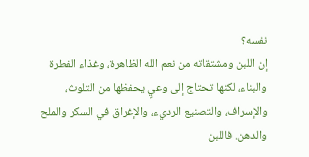نفسه؟
إن اللبن ومشتقاته من نعم الله الظاهرة، وغذاء الفطرة والبناء، لكنها تحتاج إلى وعيٍ يحفظها من التلوث، والإسراف، والتصنيع الرديء، والإغراق في السكر والملح والدهن. فاللبن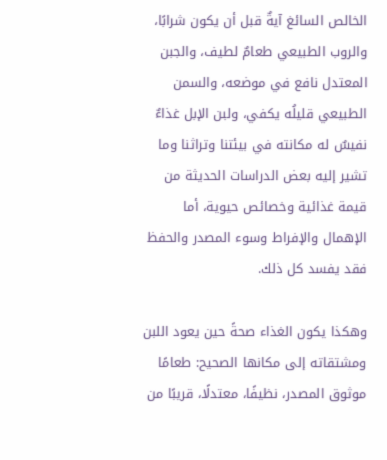الخالص السائغ آيةٌ قبل أن يكون شرابًا، والروب الطبيعي طعامٌ لطيف، والجبن المعتدل نافع في موضعه، والسمن الطبيعي قليلُه يكفي، ولبن الإبل غذاءٌ نفيسٌ له مكانته في بيئتنا وتراثنا وما تشير إليه بعض الدراسات الحديثة من قيمة غذائية وخصائص حيوية، أما الإهمال والإفراط وسوء المصدر والحفظ فقد يفسد كل ذلك.

وهكذا يكون الغذاء صحةً حين يعود اللبن ومشتقاته إلى مكانها الصحيح: طعامًا موثوق المصدر، نظيفًا، معتدلًا، قريبًا من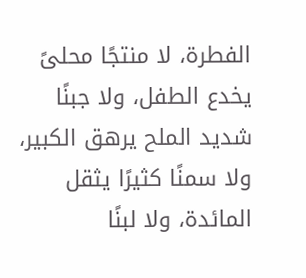الفطرة، لا منتجًا محلىً يخدع الطفل، ولا جبنًا شديد الملح يرهق الكبير، ولا سمنًا كثيرًا يثقل المائدة، ولا لبنًا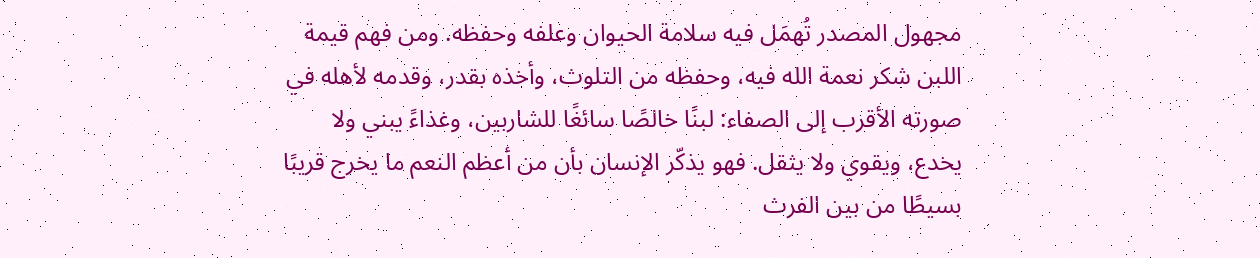مجهول المصدر تُهمَل فيه سلامة الحيوان وعلفه وحفظه. ومن فهم قيمة اللبن شكر نعمة الله فيه، وحفظه من التلوث، وأخذه بقدر، وقدمه لأهله في صورته الأقرب إلى الصفاء: لبنًا خالصًا سائغًا للشاربين، وغذاءً يبني ولا يخدع، ويقوي ولا يثقل. فهو يذكّر الإنسان بأن من أعظم النعم ما يخرج قريبًا بسيطًا من بين الفرث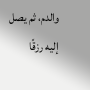والدم، ثم يصل إليه رزقًا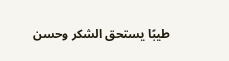طيبًا يستحق الشكر وحسن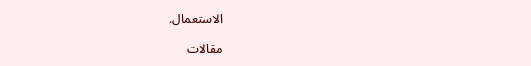الاستعمال.

مقالات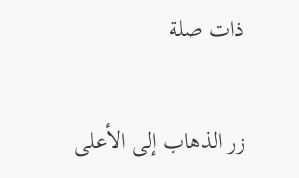ذات صلة

زر الذهاب إلى الأعلى